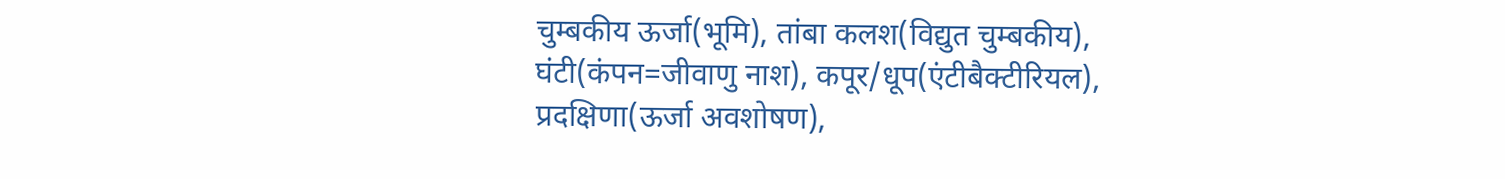चुम्बकीय ऊर्जा(भूमि), तांबा कलश(विद्युत चुम्बकीय), घंटी(कंपन=जीवाणु नाश), कपूर/धूप(एंटीबैक्टीरियल), प्रदक्षिणा(ऊर्जा अवशोषण),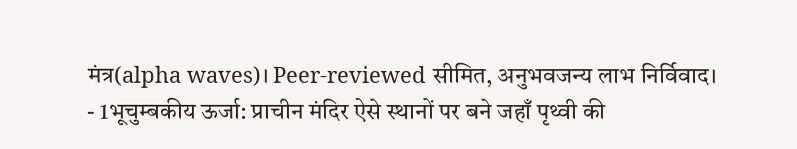मंत्र(alpha waves)। Peer-reviewed सीमित, अनुभवजन्य लाभ निर्विवाद।
- 1भूचुम्बकीय ऊर्जा: प्राचीन मंदिर ऐसे स्थानों पर बने जहाँ पृथ्वी की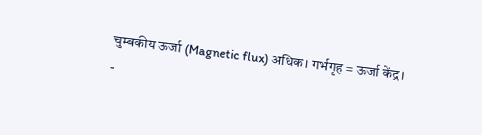चुम्बकीय ऊर्जा (Magnetic flux) अधिक। गर्भगृह = ऊर्जा केंद्र।
-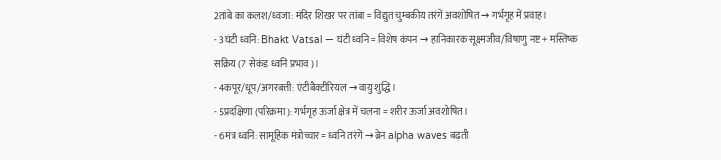2तांबे का कलश/ध्वजा: मंदिर शिखर पर तांबा = विद्युत चुम्बकीय तरंगें अवशोषित → गर्भगृह में प्रवाह।
- 3घंटी ध्वनि: Bhakt Vatsal — घंटी ध्वनि = विशेष कंपन → हानिकारक सूक्ष्मजीव/विषाणु नष्ट + मस्तिष्क सक्रिय (7 सेकंड ध्वनि प्रभाव)।
- 4कपूर/धूप/अगरबत्ती: एंटीबैक्टीरियल → वायु शुद्धि।
- 5प्रदक्षिणा (परिक्रमा): गर्भगृह ऊर्जा क्षेत्र में चलना = शरीर ऊर्जा अवशोषित।
- 6मंत्र ध्वनि: सामूहिक मंत्रोच्चार = ध्वनि तरंगें → ब्रेन alpha waves बढ़ती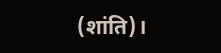(शांति)।